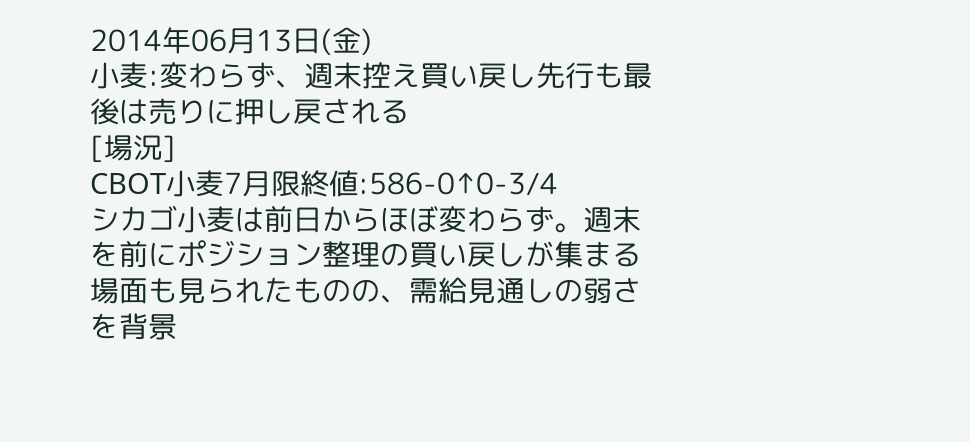2014年06月13日(金)
小麦:変わらず、週末控え買い戻し先行も最後は売りに押し戻される
[場況]
CBOT小麦7月限終値:586-0↑0-3/4
シカゴ小麦は前日からほぼ変わらず。週末を前にポジション整理の買い戻しが集まる場面も見られたものの、需給見通しの弱さを背景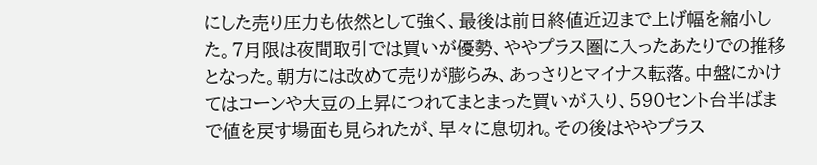にした売り圧力も依然として強く、最後は前日終値近辺まで上げ幅を縮小した。7月限は夜間取引では買いが優勢、ややプラス圏に入ったあたりでの推移となった。朝方には改めて売りが膨らみ、あっさりとマイナス転落。中盤にかけてはコーンや大豆の上昇につれてまとまった買いが入り、590セント台半ばまで値を戻す場面も見られたが、早々に息切れ。その後はややプラス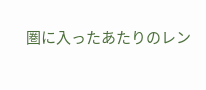圏に入ったあたりのレン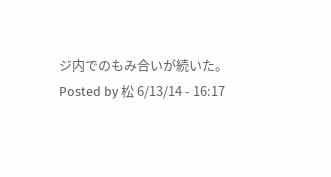ジ内でのもみ合いが続いた。
Posted by 松 6/13/14 - 16:17